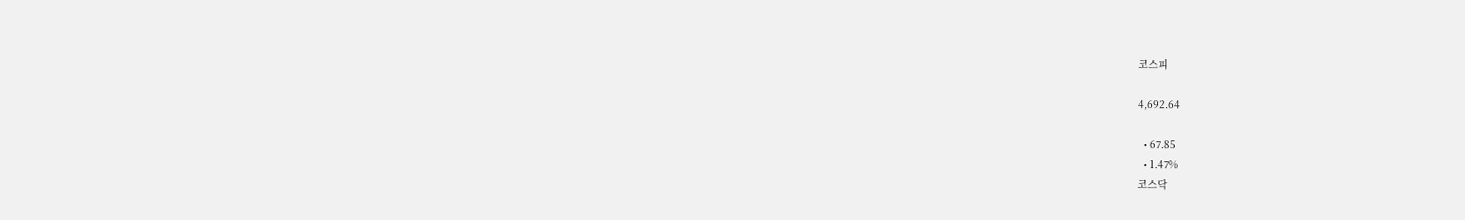코스피

4,692.64

  • 67.85
  • 1.47%
코스닥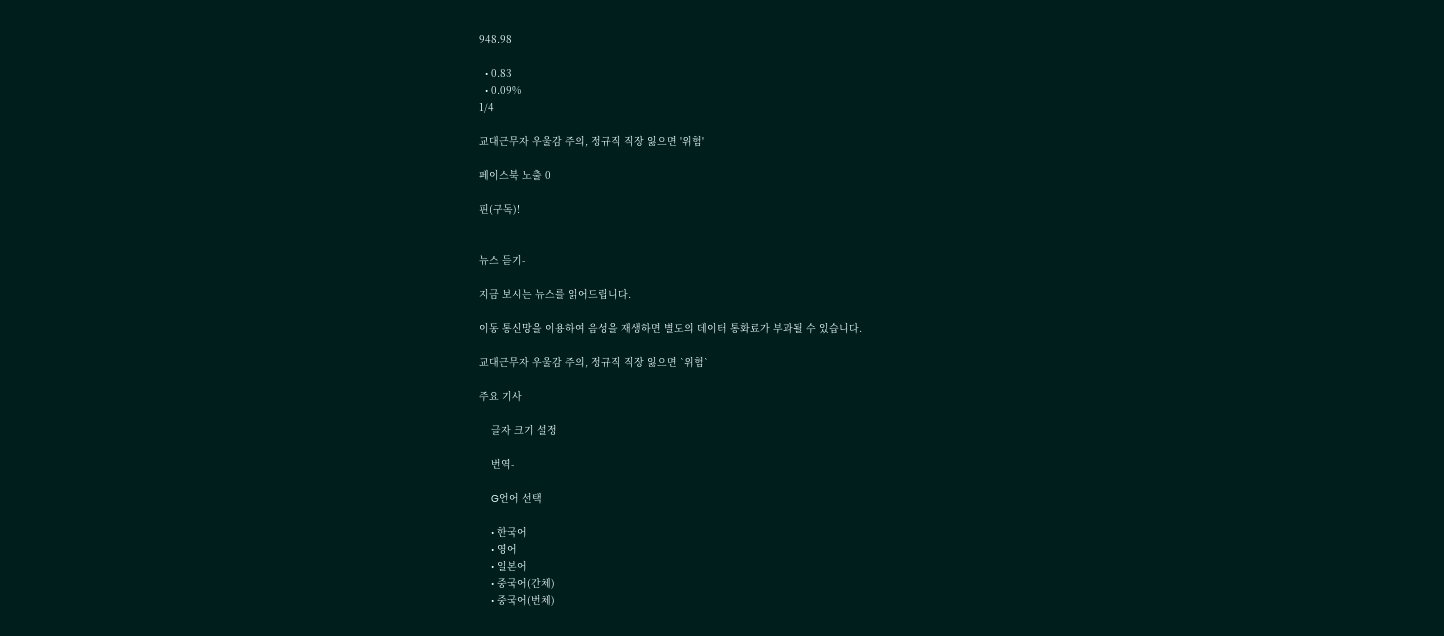948.98

  • 0.83
  • 0.09%
1/4

교대근무자 우울감 주의, 정규직 직장 잃으면 '위험'

페이스북 노출 0

핀(구독)!


뉴스 듣기-

지금 보시는 뉴스를 읽어드립니다.

이동 통신망을 이용하여 음성을 재생하면 별도의 데이터 통화료가 부과될 수 있습니다.

교대근무자 우울감 주의, 정규직 직장 잃으면 `위험`

주요 기사

    글자 크기 설정

    번역-

    G언어 선택

    • 한국어
    • 영어
    • 일본어
    • 중국어(간체)
    • 중국어(번체)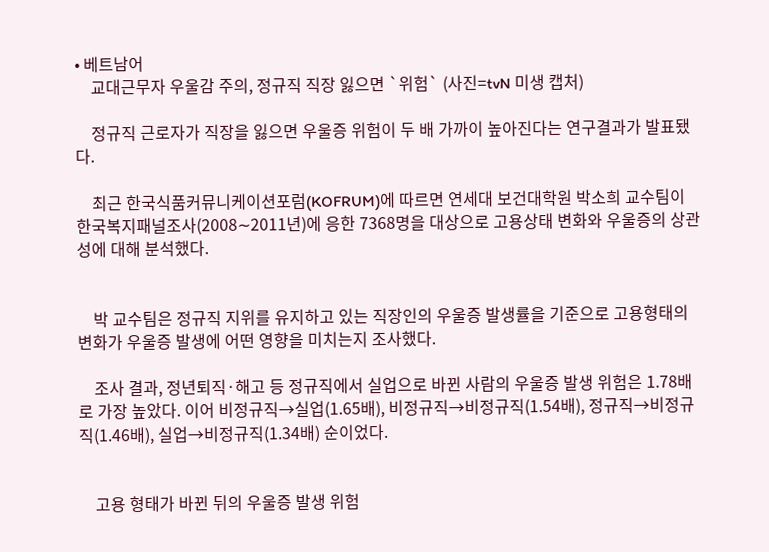• 베트남어
    교대근무자 우울감 주의, 정규직 직장 잃으면 `위험` (사진=tvN 미생 캡처)

    정규직 근로자가 직장을 잃으면 우울증 위험이 두 배 가까이 높아진다는 연구결과가 발표됐다.

    최근 한국식품커뮤니케이션포럼(KOFRUM)에 따르면 연세대 보건대학원 박소희 교수팀이 한국복지패널조사(2008∼2011년)에 응한 7368명을 대상으로 고용상태 변화와 우울증의 상관성에 대해 분석했다.


    박 교수팀은 정규직 지위를 유지하고 있는 직장인의 우울증 발생률을 기준으로 고용형태의 변화가 우울증 발생에 어떤 영향을 미치는지 조사했다.

    조사 결과, 정년퇴직·해고 등 정규직에서 실업으로 바뀐 사람의 우울증 발생 위험은 1.78배로 가장 높았다. 이어 비정규직→실업(1.65배), 비정규직→비정규직(1.54배), 정규직→비정규직(1.46배), 실업→비정규직(1.34배) 순이었다.


    고용 형태가 바뀐 뒤의 우울증 발생 위험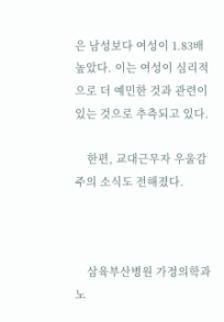은 남성보다 여성이 1.83배 높았다. 이는 여성이 심리적으로 더 예민한 것과 관련이 있는 것으로 추측되고 있다.

    한편, 교대근무자 우울감 주의 소식도 전해졌다.



    삼육부산병원 가정의학과 노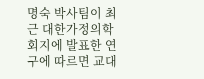명숙 박사팀이 최근 대한가정의학회지에 발표한 연구에 따르면 교대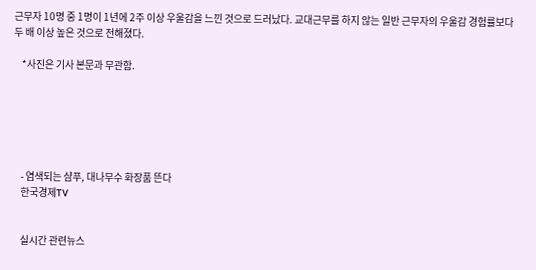근무자 10명 중 1명이 1년에 2주 이상 우울감을 느낀 것으로 드러났다. 교대근무를 하지 않는 일반 근무자의 우울감 경험률보다 두 배 이상 높은 것으로 전해졌다.

    *사진은 기사 본문과 무관함.






    - 염색되는 샴푸, 대나무수 화장품 뜬다
    한국경제TV


    실시간 관련뉴스